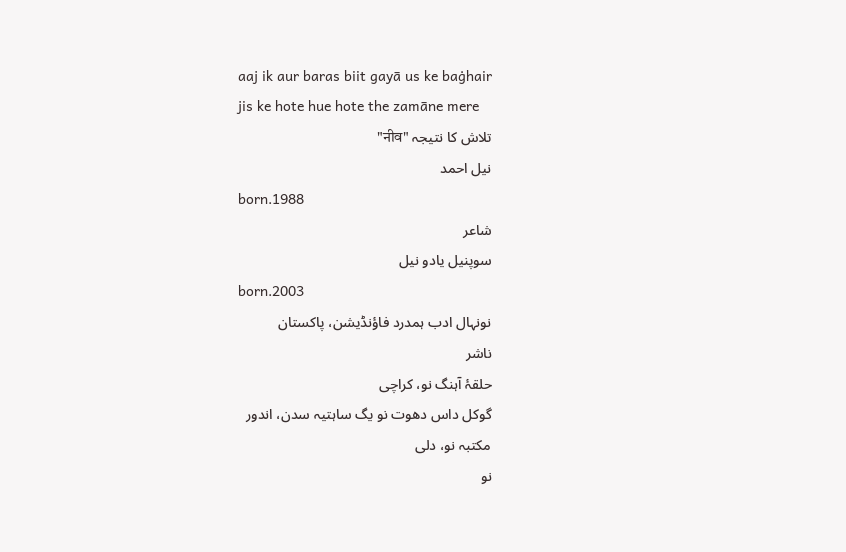aaj ik aur baras biit gayā us ke baġhair
jis ke hote hue hote the zamāne mere
تلاش کا نتیجہ "नीव"
نیل احمد
born.1988
شاعر
سوپنیل یادو نیل
born.2003
نونہال ادب ہمدرد فاؤنڈیشن، پاکستان
ناشر
حلقۂ آہنگ نو، کراچی
گوکل داس دھوت نو یگ ساہتیہ سدن، اندور
مکتبہ نو، دلی
نو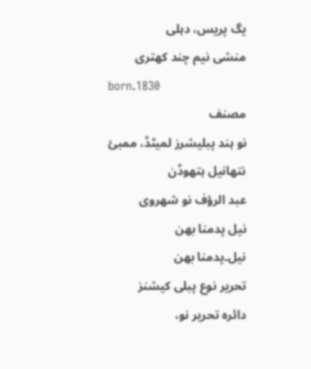یگ پریس، دہلی
منشی نیم چند کھتری
born.1830
مصنف
نو ہند پبلیشرز لمیٹڈ، ممبئ
نتھانیل ہتھوڈن
عبد الرؤف نو شھروی
نیل پدمنا بھن
نیل۔پدمنا بھن
تحریر نوع پبلی کیشنز
دائرہ تحریر نو،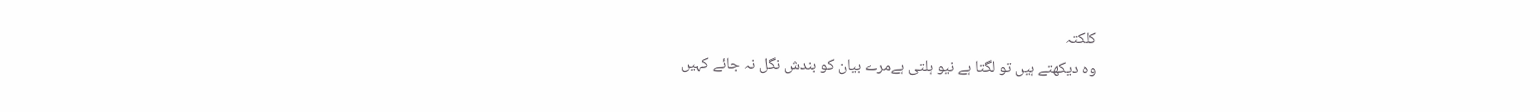کلکتہ
وہ دیکھتے ہیں تو لگتا ہے نیو ہلتی ہےمرے بیان کو بندش نگل نہ جائے کہیں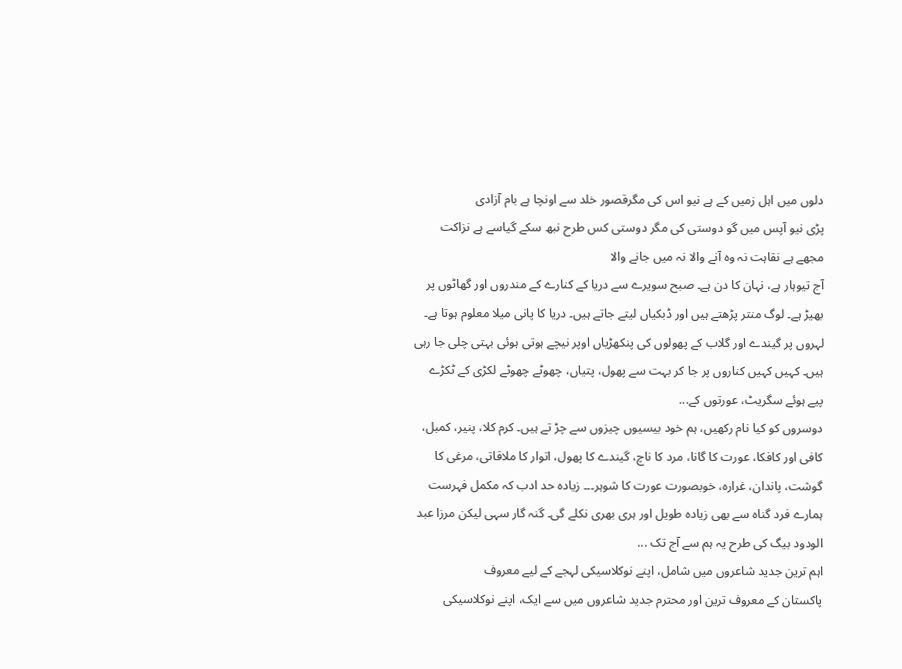دلوں میں اہل زمیں کے ہے نیو اس کی مگرقصور خلد سے اونچا ہے بام آزادی
پڑی نیو آپس میں گو دوستی کی مگر دوستی کس طرح نبھ سکے گیاسے ہے نزاکت مجھے ہے نقاہت نہ وہ آنے والا نہ میں جانے والا
آج تیوہار ہے، نہان کا دن ہے۔ صبح سویرے سے دریا کے کنارے کے مندروں اور گھاٹوں پر بھیڑ ہے۔ لوگ منتر پڑھتے ہیں اور ڈبکیاں لیتے جاتے ہیں۔ دریا کا پانی میلا معلوم ہوتا ہے۔ لہروں پر گیندے اور گلاب کے پھولوں کی پنکھڑیاں اوپر نیچے ہوتی ہوئی بہتی چلی جا رہی ہیں۔ کہیں کہیں کناروں پر جا کر بہت سے پھول، پتیاں، چھوٹے چھوٹے لکڑی کے ٹکڑے پیے ہوئے سگریٹ، عورتوں کے...
دوسروں کو کیا نام رکھیں، ہم خود بیسیوں چیزوں سے چڑ تے ہیں۔ کرم کلا، پنیر، کمبل، کافی اور کافکا، عورت کا گانا، مرد کا ناچ، گیندے کا پھول، اتوار کا ملاقاتی، مرغی کا گوشت، پاندان، غرارہ، خوبصورت عورت کا شوہر۔۔۔ زیادہ حد ادب کہ مکمل فہرست ہمارے فرد گناہ سے بھی زیادہ طویل اور ہری بھری نکلے گی۔ گنہ گار سہی لیکن مرزا عبد الودود بیگ کی طرح یہ ہم سے آج تک ...
اہم ترین جدید شاعروں میں شامل، اپنے نوکلاسیکی لہجے کے لیے معروف
پاکستان کے معروف ترین اور محترم جدید شاعروں میں سے ایک، اپنے نوکلاسیکی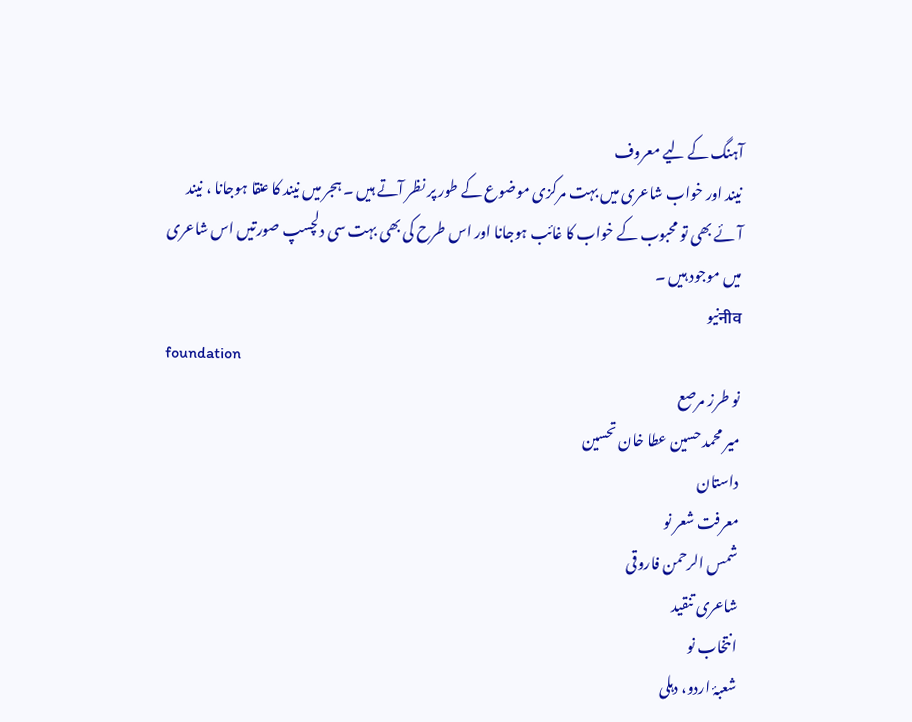آہنگ کے لیے معروف
نیند اور خواب شاعری میں بہت مرکزی موضوع کے طور پر نظر آتے ہیں ۔ ہجر میں نیند کا عنقا ہوجانا ، نیند آئے بھی تو محبوب کے خواب کا غائب ہوجانا اور اس طرح کی بھی بہت سی دلچسپ صورتیں اس شاعری میں موجود ہیں ۔
नीवنیو
foundation
نو طرز مرصع
میر محمد حسین عطا خان تحسین
داستان
معرفت شعر نو
شمس الرحمن فاروقی
شاعری تنقید
انتخاب نو
شعبۂ اردو، دہلی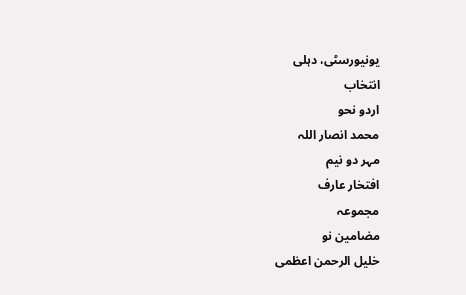یونیورسٹی، دہلی
انتخاب
اردو نحو
محمد انصار اللہ
مہر دو نیم
افتخار عارف
مجموعہ
مضامین نو
خلیل الرحمن اعظمی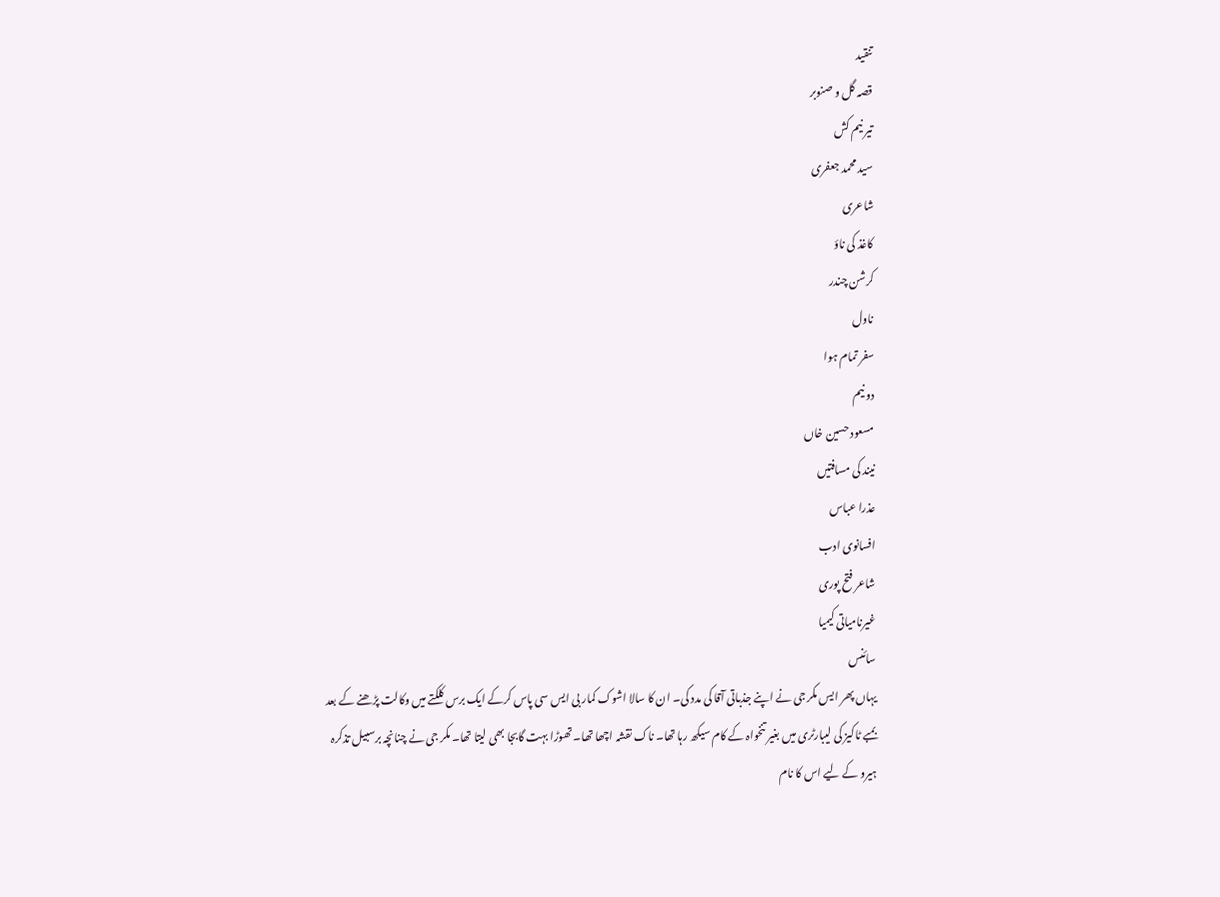تنقید
قصہ گل و صنوبر
تیر نیم کش
سید محمد جعفری
شاعری
کاغذ کی ناؤ
کرشن چندر
ناول
سفر تمام ہوا
دو نیم
مسعود حسین خاں
نیند کی مسافتیں
عذرا عباس
افسانوی ادب
شاعر فتح پوری
غیرنامیاتی کیمیا
سائنس
یہاں پھر ایس مکر جی نے اپنے جذباتی آقا کی مدد کی۔ ان کا سالا اشوک کمار بی ایس سی پاس کرکے ایک برس کلکتے میں وکالت پڑھنے کے بعد بمبے ٹاکیز کی لیبارٹری میں بغیر تنخواہ کے کام سیکھ رہا تھا۔ ناک نقشہ اچھا تھا۔ تھوڑا بہت گابجا بھی لیتا تھا۔ مکر جی نے چنانچہ برسبیل تذکرہ ہیرو کے لیے اس کا نام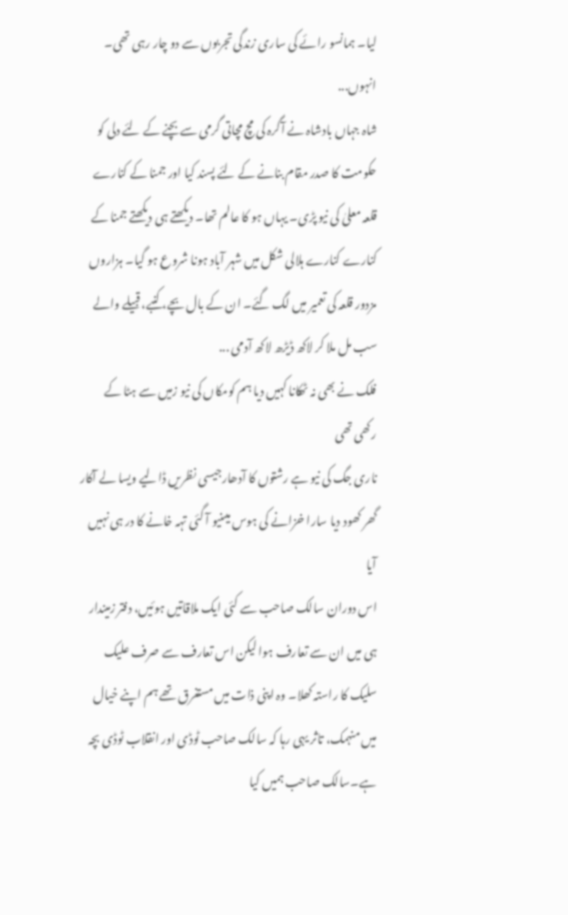لیا۔ ہمانسو رائے کی ساری زندگی تجربوں سے دو چار رہی تھی۔ انہوں...
شاہ جہاں بادشاہ نے آگرہ کی مچ مچاتی گرمی سے بچنے کے لئے دلی کو حکومت کا صدر مقام بنانے کے لئے پسند کیا اور جمنا کے کنارے قلعہ معلیٰ کی نیو پڑی۔ یہاں ہو کا عالم تھا۔ دیکھتے ہی دیکھتے جمنا کے کنارے کنارے ہلالی شکل میں شہر آباد ہونا شروع ہو گیا۔ ہزاروں مزدور قلعہ کی تعمیر میں لگ گئے۔ ان کے بال بچے، کنبے، قبیلے والے سب مل ملا کر لاکھ ڈیڑھ لاکھ آدمی ...
فلک نے بھی نہ ٹھکانا کہیں دیا ہم کومکاں کی نیو زمیں سے ہٹا کے رکھی تھی
ناری جگ کی نیو ہے رشتوں کا آدھارجیسی نظریں ڈالیے ویسا لے آکار
گھر کھود دیا سارا خزانے کی ہوس میںنیو آ گئی تہہ خانے کا در ہی نہیں آیا
اس دوران سالک صاحب سے کئی ایک ملاقاتیں ہوئیں، دفتر زمیندار ہی میں ان سے تعارف ہوا لیکن اس تعارف سے صرف علیک سلیک کا راستہ کھلا۔ وہ اپنی ذات میں مستغرق تھے ہم اپنے خیال میں منہمک، تاثر یہی رہا کہ سالک صاحب ٹوڈی اور انقلاب ٹوڈی بچہ ہے۔سالک صاحب ہمیں کیا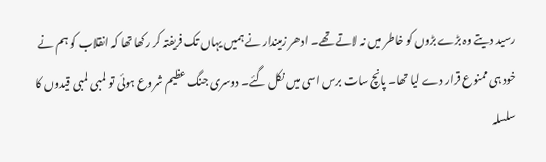رسید دیتے وہ بڑے بڑوں کو خاطر میں نہ لاتے تھے۔ ادھر زمیندار نے ہمیں یہاں تک فریفتہ کر رکھا تھا کہ انقلاب کو ہم نے خود ہی ممنوع قرار دے لیا تھا۔ پانچ سات برس اسی میں نکل گئے۔ دوسری جنگ عظیم شروع ہوئی تو لمبی لمبی قیدوں کا سلسلہ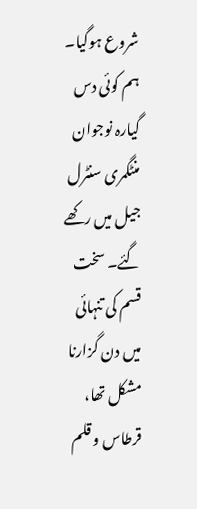شروع ہوگیا۔ ہم کوئی دس گیارہ نوجوان منٹگمری سنٹرل جیل میں رکھے گئے۔ سخت قسم کی تنہائی میں دن گزارنا مشکل تھا، قرطاس و قلم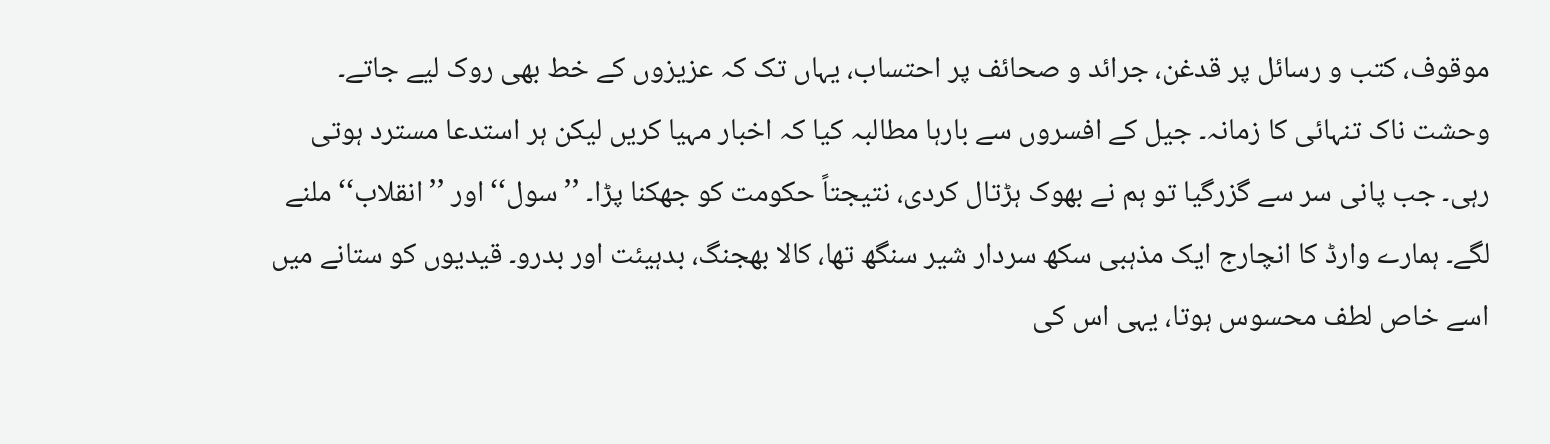موقوف، کتب و رسائل پر قدغن، جرائد و صحائف پر احتساب، یہاں تک کہ عزیزوں کے خط بھی روک لیے جاتے۔ وحشت ناک تنہائی کا زمانہ۔ جیل کے افسروں سے بارہا مطالبہ کیا کہ اخبار مہیا کریں لیکن ہر استدعا مسترد ہوتی رہی۔ جب پانی سر سے گزرگیا تو ہم نے بھوک ہڑتال کردی، نتیجتاً حکومت کو جھکنا پڑا۔ ’’سول‘‘اور ’’انقلاب‘‘ ملنے لگے۔ ہمارے وارڈ کا انچارج ایک مذہبی سکھ سردار شیر سنگھ تھا، کالا بھجنگ، بدہیئت اور بدرو۔ قیدیوں کو ستانے میں اسے خاص لطف محسوس ہوتا، یہی اس کی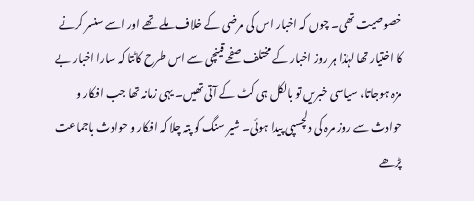خصوصیت تھی۔ چوں کہ اخبار اس کی مرضی کے خلاف ملے تھے اور اسے سنسر کرنے کا اختیار تھا لہٰذا ہر روز اخبار کے مختلف صفحے قینچی سے اس طرح کاٹتا کہ سارا اخبار بے مزہ ہوجاتا، سیاسی خبریں تو بالکل ہی کٹ کے آتی تھیں۔ یہی زمانہ تھا جب افکار و حوادث سے روز مرہ کی دلچسپی پیدا ہوئی۔ شیر سنگ کو پتہ چلا کہ افکار و حوادث باجماعت پڑھے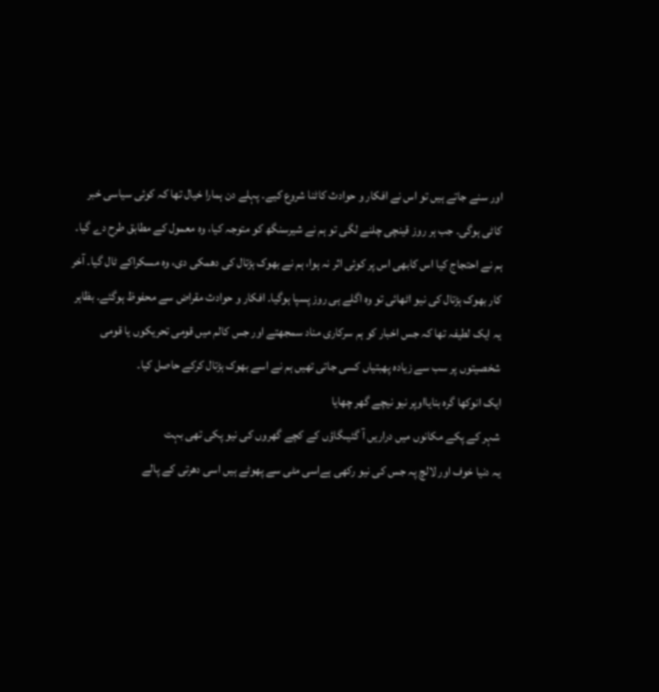اور سنے جاتے ہیں تو اس نے افکار و حوادث کاٹنا شروع کیے۔ پہلے دن ہمارا خیال تھا کہ کوئی سیاسی خبر کاٹی ہوگی۔ جب ہر روز قینچی چلنے لگی تو ہم نے شیرسنگھ کو متوجہ کیا، وہ معمول کے مطابق طرح دے گیا۔ ہم نے احتجاج کیا اس کابھی اس پر کوئی اثر نہ ہوا، ہم نے بھوک ہڑتال کی دھمکی دی، وہ مسکراکے ٹال گیا۔ آخر کار بھوک ہڑتال کی نیو اٹھائی تو وہ اگلے ہی روز پسپا ہوگیا۔ افکار و حوادث مقراض سے محفوظ ہوگئے۔ بظاہر یہ ایک لطیفہ تھا کہ جس اخبار کو ہم سرکاری مناد سمجھتے اور جس کالم میں قومی تحریکوں یا قومی شخصیتوں پر سب سے زیادہ پھبتیاں کسی جاتی تھیں ہم نے اسے بھوک ہڑتال کرکے حاصل کیا۔
ایک انوکھا گرہ بنایااوپر نیو نیچے گھر چھایا
شہر کے پکے مکانوں میں دراریں آ گئیںگاؤں کے کچے گھروں کی نیو پکی تھی بہت
یہ دنیا خوف اور لالچ پہ جس کی نیو رکھی ہےاسی مٹی سے پھوٹے ہیں اسی دھرتی کے پالے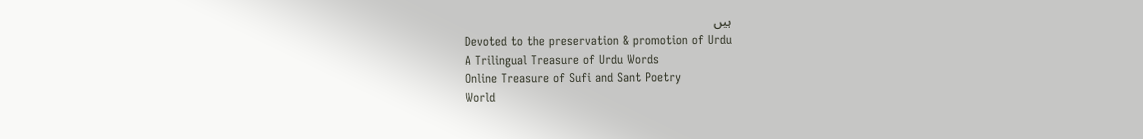ہیں
Devoted to the preservation & promotion of Urdu
A Trilingual Treasure of Urdu Words
Online Treasure of Sufi and Sant Poetry
World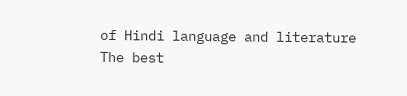of Hindi language and literature
The best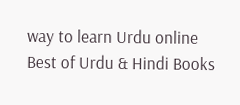way to learn Urdu online
Best of Urdu & Hindi Books